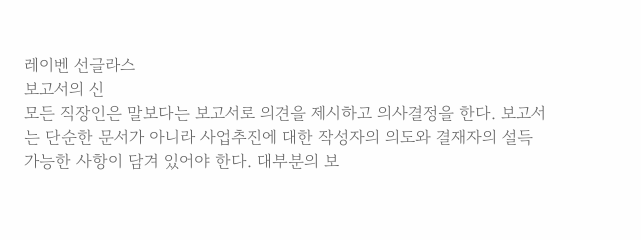레이벤 선글라스
보고서의 신
모든 직장인은 말보다는 보고서로 의견을 제시하고 의사결정을 한다. 보고서는 단순한 문서가 아니라 사업추진에 대한 작성자의 의도와 결재자의 설득가능한 사항이 담겨 있어야 한다. 대부분의 보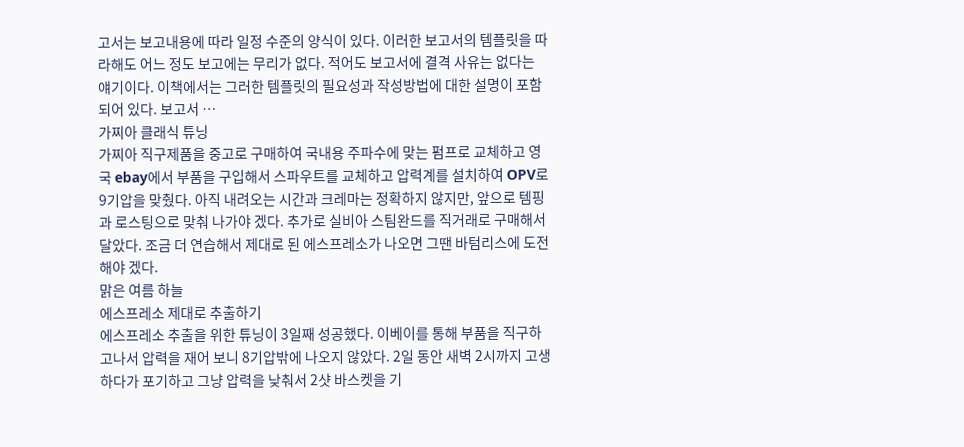고서는 보고내용에 따라 일정 수준의 양식이 있다. 이러한 보고서의 템플릿을 따라해도 어느 정도 보고에는 무리가 없다. 적어도 보고서에 결격 사유는 없다는 얘기이다. 이책에서는 그러한 템플릿의 필요성과 작성방법에 대한 설명이 포함되어 있다. 보고서 …
가찌아 클래식 튜닝
가찌아 직구제품을 중고로 구매하여 국내용 주파수에 맞는 펌프로 교체하고 영국 ebay에서 부품을 구입해서 스파우트를 교체하고 압력계를 설치하여 OPV로 9기압을 맞췄다. 아직 내려오는 시간과 크레마는 정확하지 않지만, 앞으로 템핑과 로스팅으로 맞춰 나가야 겠다. 추가로 실비아 스팀완드를 직거래로 구매해서 달았다. 조금 더 연습해서 제대로 된 에스프레소가 나오면 그땐 바텀리스에 도전해야 겠다.
맑은 여름 하늘
에스프레소 제대로 추출하기
에스프레소 추출을 위한 튜닝이 3일째 성공했다. 이베이를 통해 부품을 직구하고나서 압력을 재어 보니 8기압밖에 나오지 않았다. 2일 동안 새벽 2시까지 고생하다가 포기하고 그냥 압력을 낮춰서 2샷 바스켓을 기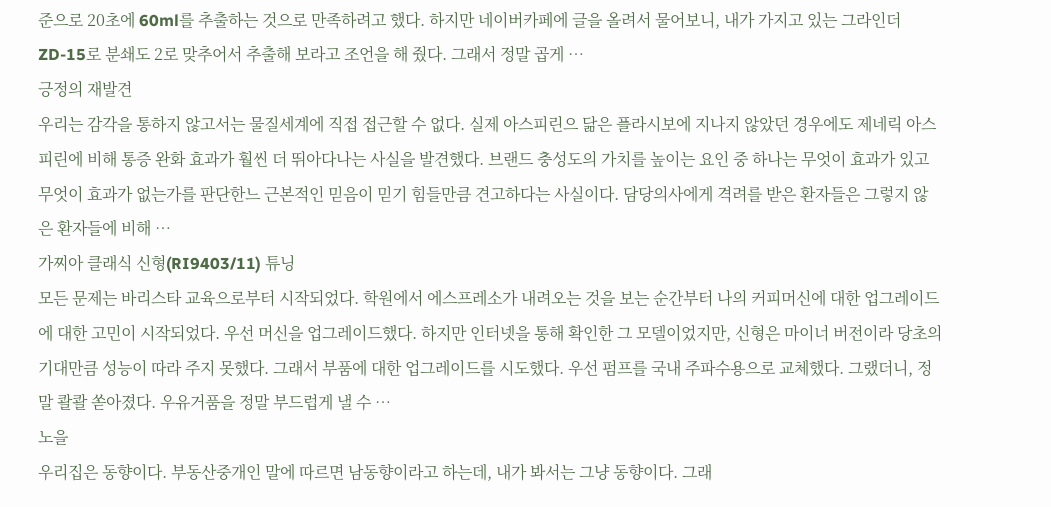준으로 20초에 60ml를 추출하는 것으로 만족하려고 했다. 하지만 네이버카페에 글을 올려서 물어보니, 내가 가지고 있는 그라인더 ZD-15로 분쇄도 2로 맞추어서 추출해 보라고 조언을 해 줬다. 그래서 정말 곱게 …
긍정의 재발견
우리는 감각을 통하지 않고서는 물질세계에 직접 접근할 수 없다. 실제 아스피린으 닮은 플라시보에 지나지 않았던 경우에도 제네릭 아스피린에 비해 통증 완화 효과가 훨씬 더 뛰아다나는 사실을 발견했다. 브랜드 충성도의 가치를 높이는 요인 중 하나는 무엇이 효과가 있고 무엇이 효과가 없는가를 판단한느 근본적인 믿음이 믿기 힘들만큼 견고하다는 사실이다. 담당의사에게 격려를 받은 환자들은 그렇지 않은 환자들에 비해 …
가찌아 클래식 신형(RI9403/11) 튜닝
모든 문제는 바리스타 교육으로부터 시작되었다. 학원에서 에스프레소가 내려오는 것을 보는 순간부터 나의 커피머신에 대한 업그레이드에 대한 고민이 시작되었다. 우선 머신을 업그레이드했다. 하지만 인터넷을 통해 확인한 그 모델이었지만, 신형은 마이너 버전이라 당초의 기대만큼 성능이 따라 주지 못했다. 그래서 부품에 대한 업그레이드를 시도했다. 우선 펌프를 국내 주파수용으로 교체했다. 그랬더니, 정말 콸콸 쏟아졌다. 우유거품을 정말 부드럽게 낼 수 …
노을
우리집은 동향이다. 부동산중개인 말에 따르면 남동향이라고 하는데, 내가 봐서는 그냥 동향이다. 그래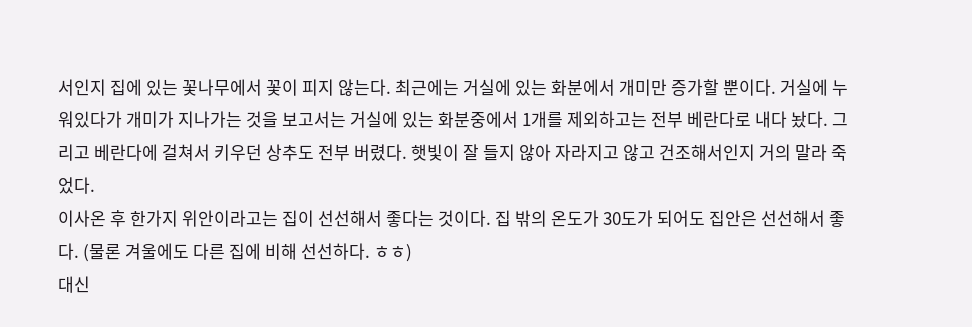서인지 집에 있는 꽃나무에서 꽃이 피지 않는다. 최근에는 거실에 있는 화분에서 개미만 증가할 뿐이다. 거실에 누워있다가 개미가 지나가는 것을 보고서는 거실에 있는 화분중에서 1개를 제외하고는 전부 베란다로 내다 놨다. 그리고 베란다에 걸쳐서 키우던 상추도 전부 버렸다. 햇빛이 잘 들지 않아 자라지고 않고 건조해서인지 거의 말라 죽었다.
이사온 후 한가지 위안이라고는 집이 선선해서 좋다는 것이다. 집 밖의 온도가 30도가 되어도 집안은 선선해서 좋다. (물론 겨울에도 다른 집에 비해 선선하다. ㅎㅎ)
대신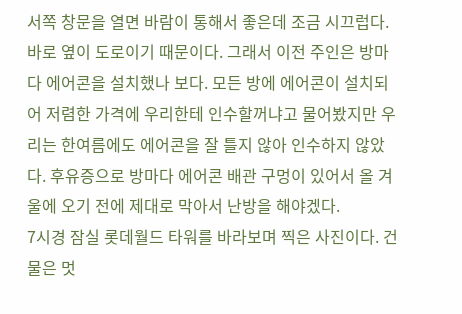서쪽 창문을 열면 바람이 통해서 좋은데 조금 시끄럽다. 바로 옆이 도로이기 때문이다. 그래서 이전 주인은 방마다 에어콘을 설치했나 보다. 모든 방에 에어콘이 설치되어 저렴한 가격에 우리한테 인수할꺼냐고 물어봤지만 우리는 한여름에도 에어콘을 잘 틀지 않아 인수하지 않았다. 후유증으로 방마다 에어콘 배관 구멍이 있어서 올 겨울에 오기 전에 제대로 막아서 난방을 해야겠다.
7시경 잠실 롯데월드 타워를 바라보며 찍은 사진이다. 건물은 멋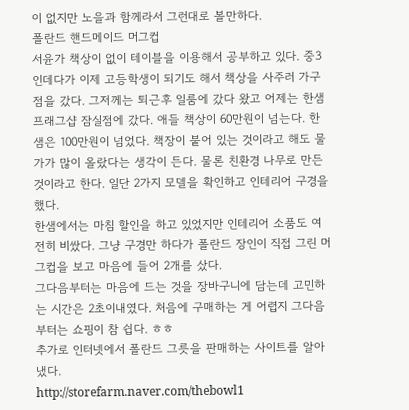이 없지만 노을과 함께라서 그런대로 볼만하다.
폴란드 핸드메이드 머그컵
서윤가 책상이 없이 테이블을 이용해서 공부하고 있다. 중3인데다가 이제 고등학생이 되기도 해서 책상을 사주러 가구점을 갔다. 그저께는 퇴근후 일룸에 갔다 왔고 어제는 한샘프래그샵 잠실점에 갔다. 애들 책상이 60만원이 넘는다. 한샘은 100만원이 넘었다. 책장이 붙어 있는 것이라고 해도 물가가 많이 올랐다는 생각이 든다. 물론 친환경 나무로 만든 것이라고 한다. 일단 2가지 모델을 확인하고 인테리어 구경을 했다.
한샘에서는 마침 할인을 하고 있었지만 인테리어 소품도 여전히 비쌌다. 그냥 구경만 하다가 폴란드 장인이 직접 그린 머그컵을 보고 마음에 들어 2개를 샀다.
그다음부터는 마음에 드는 것을 장바구니에 담는데 고민하는 시간은 2초이내였다. 처음에 구매하는 게 어렵지 그다음부터는 쇼핑이 참 쉽다. ㅎㅎ
추가로 인터넷에서 폴란드 그릇을 판매하는 사이트를 알아냈다.
http://storefarm.naver.com/thebowl1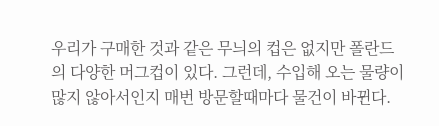우리가 구매한 것과 같은 무늬의 컵은 없지만 폴란드의 다양한 머그컵이 있다. 그런데, 수입해 오는 물량이 많지 않아서인지 매번 방문할때마다 물건이 바뀐다.